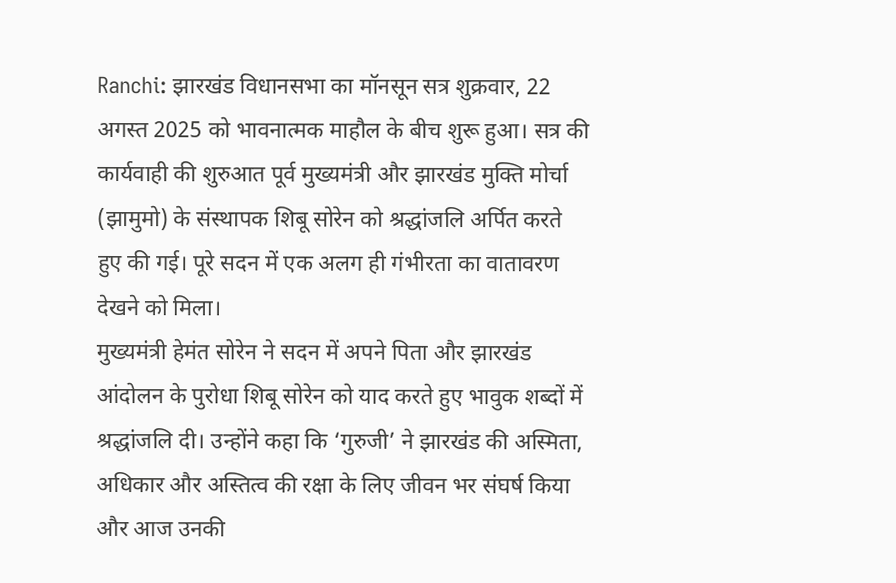Ranchi: झारखंड विधानसभा का मॉनसून सत्र शुक्रवार, 22 अगस्त 2025 को भावनात्मक माहौल के बीच शुरू हुआ। सत्र की कार्यवाही की शुरुआत पूर्व मुख्यमंत्री और झारखंड मुक्ति मोर्चा (झामुमो) के संस्थापक शिबू सोरेन को श्रद्धांजलि अर्पित करते हुए की गई। पूरे सदन में एक अलग ही गंभीरता का वातावरण देखने को मिला।
मुख्यमंत्री हेमंत सोरेन ने सदन में अपने पिता और झारखंड आंदोलन के पुरोधा शिबू सोरेन को याद करते हुए भावुक शब्दों में श्रद्धांजलि दी। उन्होंने कहा कि ‘गुरुजी’ ने झारखंड की अस्मिता, अधिकार और अस्तित्व की रक्षा के लिए जीवन भर संघर्ष किया और आज उनकी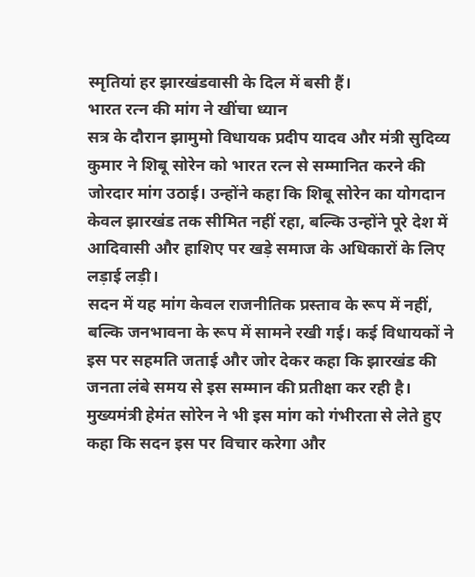स्मृतियां हर झारखंडवासी के दिल में बसी हैं।
भारत रत्न की मांग ने खींचा ध्यान
सत्र के दौरान झामुमो विधायक प्रदीप यादव और मंत्री सुदिव्य कुमार ने शिबू सोरेन को भारत रत्न से सम्मानित करने की जोरदार मांग उठाई। उन्होंने कहा कि शिबू सोरेन का योगदान केवल झारखंड तक सीमित नहीं रहा, बल्कि उन्होंने पूरे देश में आदिवासी और हाशिए पर खड़े समाज के अधिकारों के लिए लड़ाई लड़ी।
सदन में यह मांग केवल राजनीतिक प्रस्ताव के रूप में नहीं, बल्कि जनभावना के रूप में सामने रखी गई। कई विधायकों ने इस पर सहमति जताई और जोर देकर कहा कि झारखंड की जनता लंबे समय से इस सम्मान की प्रतीक्षा कर रही है।
मुख्यमंत्री हेमंत सोरेन ने भी इस मांग को गंभीरता से लेते हुए कहा कि सदन इस पर विचार करेगा और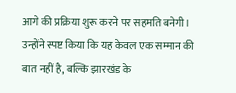आगे की प्रक्रिया शुरू करने पर सहमति बनेगी। उन्होंने स्पष्ट किया कि यह केवल एक सम्मान की बात नहीं है, बल्कि झारखंड के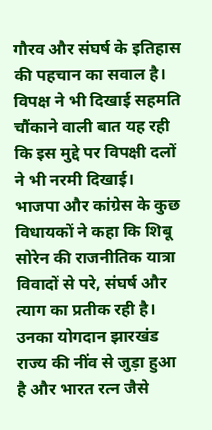गौरव और संघर्ष के इतिहास की पहचान का सवाल है।
विपक्ष ने भी दिखाई सहमति
चौंकाने वाली बात यह रही कि इस मुद्दे पर विपक्षी दलों ने भी नरमी दिखाई। भाजपा और कांग्रेस के कुछ विधायकों ने कहा कि शिबू सोरेन की राजनीतिक यात्रा विवादों से परे, संघर्ष और त्याग का प्रतीक रही है। उनका योगदान झारखंड राज्य की नींव से जुड़ा हुआ है और भारत रत्न जैसे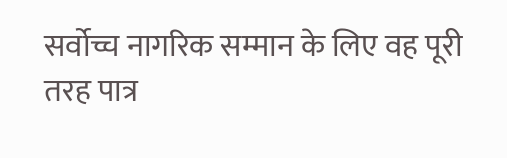सर्वोच्च नागरिक सम्मान के लिए वह पूरी तरह पात्र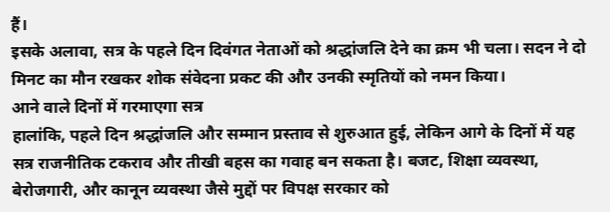हैं।
इसके अलावा, सत्र के पहले दिन दिवंगत नेताओं को श्रद्धांजलि देने का क्रम भी चला। सदन ने दो मिनट का मौन रखकर शोक संवेदना प्रकट की और उनकी स्मृतियों को नमन किया।
आने वाले दिनों में गरमाएगा सत्र
हालांकि, पहले दिन श्रद्धांजलि और सम्मान प्रस्ताव से शुरुआत हुई, लेकिन आगे के दिनों में यह सत्र राजनीतिक टकराव और तीखी बहस का गवाह बन सकता है। बजट, शिक्षा व्यवस्था, बेरोजगारी, और कानून व्यवस्था जैसे मुद्दों पर विपक्ष सरकार को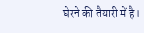घेरने की तैयारी में है।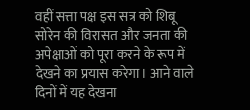वहीं सत्ता पक्ष इस सत्र को शिबू सोरेन की विरासत और जनता की अपेक्षाओं को पूरा करने के रूप में देखने का प्रयास करेगा। आने वाले दिनों में यह देखना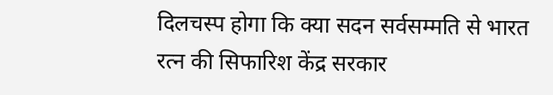दिलचस्प होगा कि क्या सदन सर्वसम्मति से भारत रत्न की सिफारिश केंद्र सरकार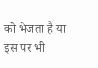को भेजता है या इस पर भी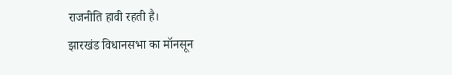राजनीति हावी रहती है।
झारखंड विधानसभा का मॉनसून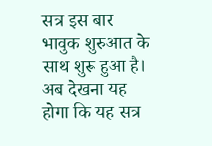सत्र इस बार भावुक शुरुआत के साथ शुरू हुआ है। अब देखना यह होगा कि यह सत्र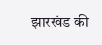झारखंड की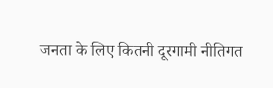जनता के लिए कितनी दूरगामी नीतिगत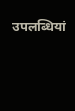उपलब्धियां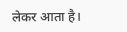लेकर आता है।